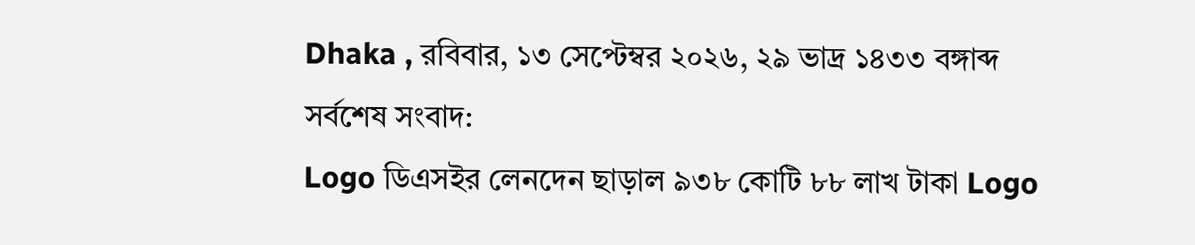Dhaka , রবিবার, ১৩ সেপ্টেম্বর ২০২৬, ২৯ ভাদ্র ১৪৩৩ বঙ্গাব্দ
সর্বশেষ সংবাদ:
Logo ডিএসইর লেনদেন ছাড়াল ৯৩৮ কোটি ৮৮ লাখ টাকা Logo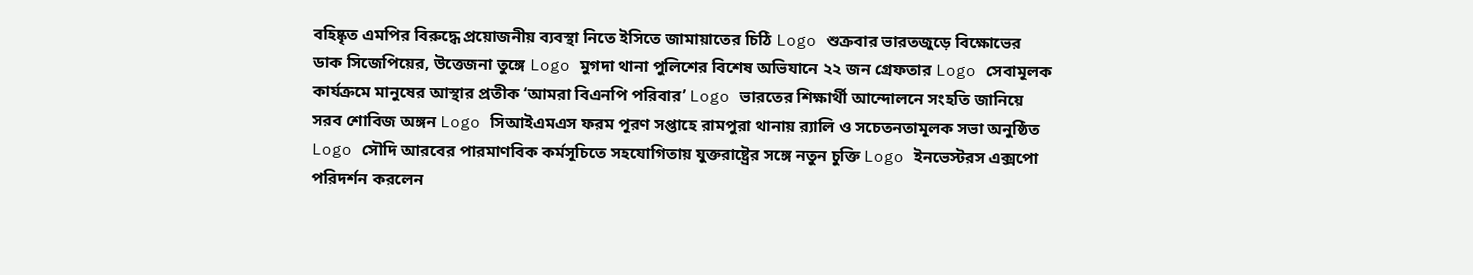বহিষ্কৃত এমপির বিরুদ্ধে প্রয়োজনীয় ব্যবস্থা নিতে ইসিতে জামায়াতের চিঠি Logo শুক্রবার ভারতজুড়ে বিক্ষোভের ডাক সিজেপিয়ের, উত্তেজনা তুঙ্গে Logo মুগদা থানা পুলিশের বিশেষ অভিযানে ২২ জন গ্রেফতার Logo সেবামূলক কার্যক্রমে মানুষের আস্থার প্রতীক ‘আমরা বিএনপি পরিবার’ Logo ভারতের শিক্ষার্থী আন্দোলনে সংহতি জানিয়ে সরব শোবিজ অঙ্গন Logo সিআইএমএস ফরম পূরণ সপ্তাহে রামপুরা থানায় র‍্যালি ও সচেতনতামূলক সভা অনুষ্ঠিত Logo সৌদি আরবের পারমাণবিক কর্মসূচিতে সহযোগিতায় যুক্তরাষ্ট্রের সঙ্গে নতুন চুক্তি Logo ইনভেস্টরস এক্সপো পরিদর্শন করলেন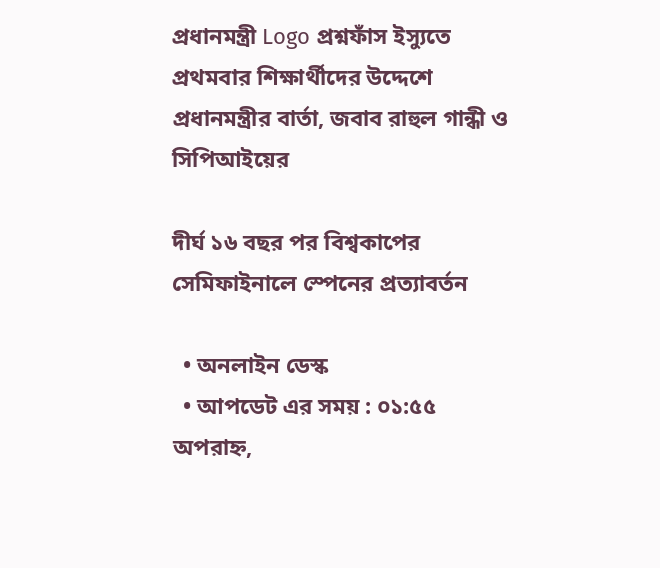প্রধানমন্ত্রী Logo প্রশ্নফাঁস ইস্যুতে প্রথমবার শিক্ষার্থীদের উদ্দেশে প্রধানমন্ত্রীর বার্তা, জবাব রাহুল গান্ধী ও সিপিআইয়ের

দীর্ঘ ১৬ বছর পর বিশ্বকাপের সেমিফাইনালে স্পেনের প্রত্যাবর্তন

  • অনলাইন ডেস্ক
  • আপডেট এর সময় : ০১:৫৫ অপরাহ্ন,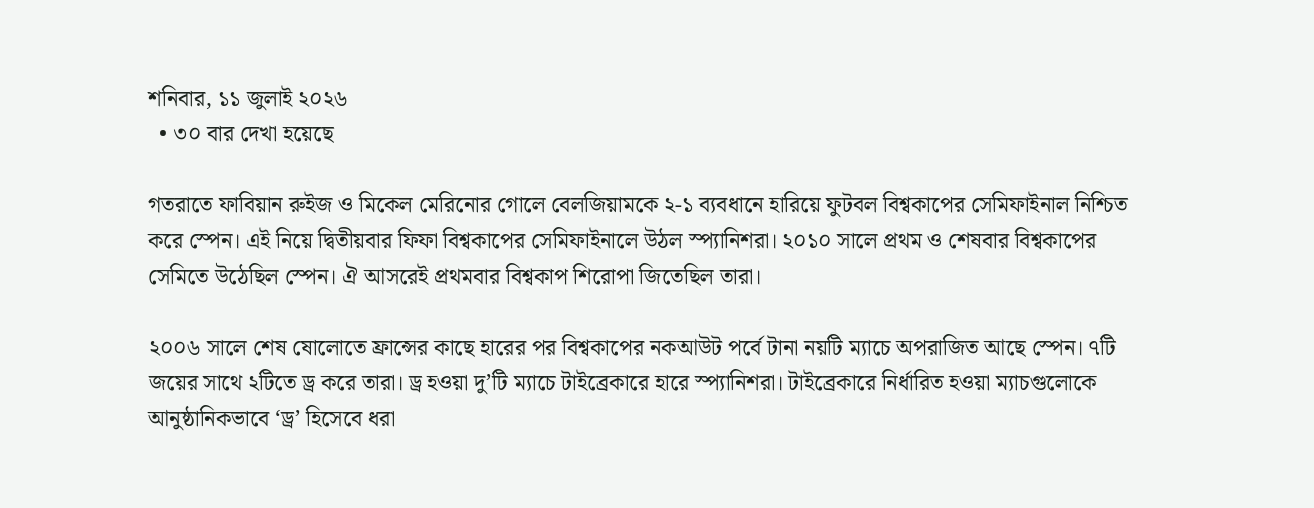শনিবার, ১১ জুলাই ২০২৬
  • ৩০ বার দেখা হয়েছে

গতরাতে ফাবিয়ান রুইজ ও মিকেল মেরিনোর গোলে বেলজিয়ামকে ২-১ ব্যবধানে হারিয়ে ফুটবল বিশ্বকাপের সেমিফাইনাল নিশ্চিত করে স্পেন। এই নিয়ে দ্বিতীয়বার ফিফা বিশ্বকাপের সেমিফাইনালে উঠল স্প্যানিশরা। ২০১০ সালে প্রথম ও শেষবার বিশ্বকাপের সেমিতে উঠেছিল স্পেন। ঐ আসরেই প্রথমবার বিশ্বকাপ শিরোপা জিতেছিল তারা।

২০০৬ সালে শেষ ষোলোতে ফ্রান্সের কাছে হারের পর বিশ্বকাপের নকআউট পর্বে টানা নয়টি ম্যাচে অপরাজিত আছে স্পেন। ৭টি জয়ের সাথে ২টিতে ড্র করে তারা। ড্র হওয়া দু’টি ম্যাচে টাইব্রেকারে হারে স্প্যানিশরা। টাইব্রেকারে নির্ধারিত হওয়া ম্যাচগুলোকে আনুষ্ঠানিকভাবে ‘ড্র’ হিসেবে ধরা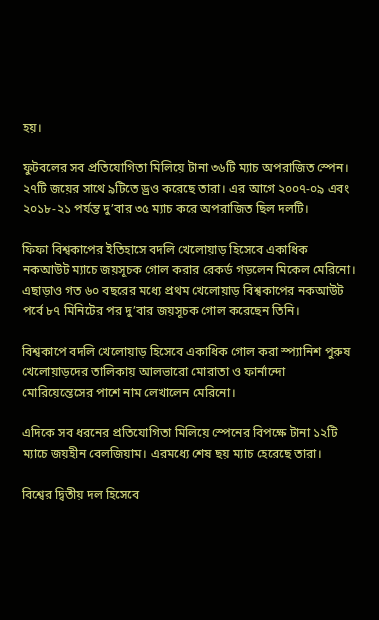হয়।

ফুটবলের সব প্রতিযোগিতা মিলিয়ে টানা ৩৬টি ম্যাচ অপরাজিত স্পেন। ২৭টি জয়ের সাথে ৯টিতে ড্রও করেছে তারা। এর আগে ২০০৭-০৯ এবং ২০১৮-২১ পর্যন্ত দু’বার ৩৫ ম্যাচ করে অপরাজিত ছিল দলটি।

ফিফা বিশ্বকাপের ইতিহাসে বদলি খেলোয়াড় হিসেবে একাধিক নকআউট ম্যাচে জয়সূচক গোল করার রেকর্ড গড়লেন মিকেল মেরিনো। এছাড়াও গত ৬০ বছরের মধ্যে প্রথম খেলোয়াড় বিশ্বকাপের নকআউট পর্বে ৮৭ মিনিটের পর দু’বার জয়সূচক গোল করেছেন তিনি।

বিশ্বকাপে বদলি খেলোয়াড় হিসেবে একাধিক গোল করা স্প্যানিশ পুরুষ খেলোয়াড়দের তালিকায় আলভারো মোরাতা ও ফার্নান্দো মোরিয়েন্তেসের পাশে নাম লেখালেন মেরিনো।

এদিকে সব ধরনের প্রতিযোগিতা মিলিয়ে স্পেনের বিপক্ষে টানা ১২টি ম্যাচে জয়হীন বেলজিয়াম। এরমধ্যে শেষ ছয় ম্যাচ হেরেছে তারা।

বিশ্বের দ্বিতীয় দল হিসেবে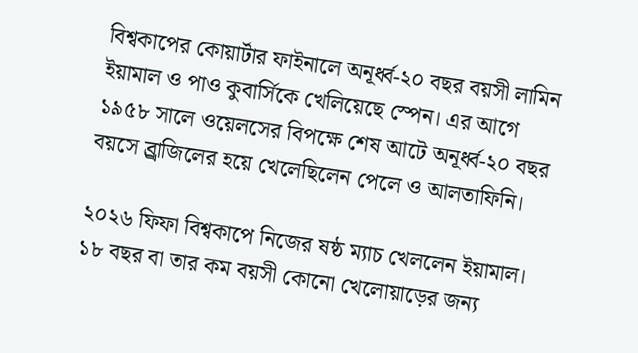বিশ্বকাপের কোয়ার্টার ফাইনালে অনূর্ধ্ব-২০ বছর বয়সী লামিন ইয়ামাল ও পাও কুবার্সিকে খেলিয়েছে স্পেন। এর আগে ১৯৫৮ সালে ওয়েলসের বিপক্ষে শেষ আটে অনূর্ধ্ব-২০ বছর বয়সে ব্র্রাজিলের হয়ে খেলেছিলেন পেলে ও আলতাফিনি।

২০২৬ ফিফা বিশ্বকাপে নিজের ষষ্ঠ ম্যাচ খেললেন ইয়ামাল। ১৮ বছর বা তার কম বয়সী কোনো খেলোয়াড়ের জন্য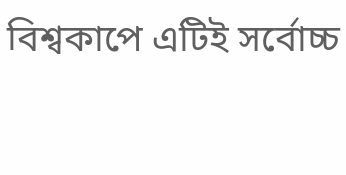বিশ্বকাপে এটিই সর্বোচ্চ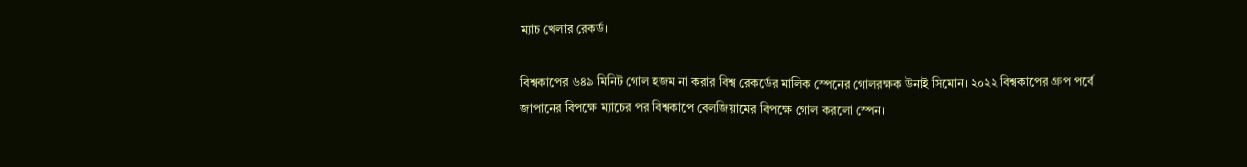ম্যাচ খেলার রেকর্ড।

বিশ্বকাপের ৬৪৯ মিনিট গোল হজম না করার বিশ্ব রেকর্ডের মালিক স্পেনের গোলরক্ষক উনাই সিমোন। ২০২২ বিশ্বকাপের গ্রুপ পর্বে জাপানের বিপক্ষে ম্যাচের পর বিশ্বকাপে বেলজিয়ামের বিপক্ষে গোল করলো স্পেন।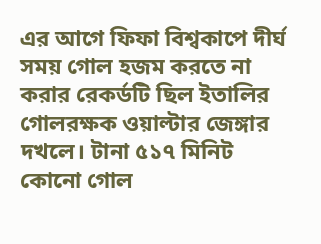এর আগে ফিফা বিশ্বকাপে দীর্ঘ সময় গোল হজম করতে না করার রেকর্ডটি ছিল ইতালির গোলরক্ষক ওয়াল্টার জেঙ্গার দখলে। টানা ৫১৭ মিনিট কোনো গোল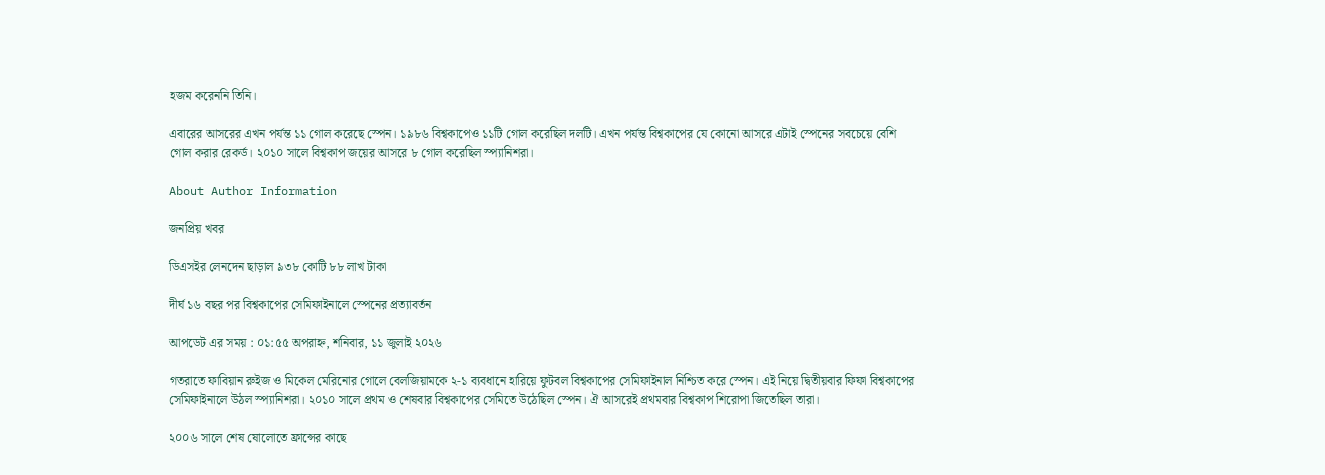হজম করেননি তিনি।

এবারের আসরের এখন পর্যন্ত ১১ গোল করেছে স্পেন। ১৯৮৬ বিশ্বকাপেও ১১টি গোল করেছিল দলটি। এখন পর্যন্ত বিশ্বকাপের যে কোনো আসরে এটাই স্পেনের সবচেয়ে বেশি গোল করার রেকর্ড। ২০১০ সালে বিশ্বকাপ জয়ের আসরে ৮ গোল করেছিল স্প্যানিশরা।

About Author Information

জনপ্রিয় খবর

ডিএসইর লেনদেন ছাড়াল ৯৩৮ কোটি ৮৮ লাখ টাকা

দীর্ঘ ১৬ বছর পর বিশ্বকাপের সেমিফাইনালে স্পেনের প্রত্যাবর্তন

আপডেট এর সময় : ০১:৫৫ অপরাহ্ন, শনিবার, ১১ জুলাই ২০২৬

গতরাতে ফাবিয়ান রুইজ ও মিকেল মেরিনোর গোলে বেলজিয়ামকে ২-১ ব্যবধানে হারিয়ে ফুটবল বিশ্বকাপের সেমিফাইনাল নিশ্চিত করে স্পেন। এই নিয়ে দ্বিতীয়বার ফিফা বিশ্বকাপের সেমিফাইনালে উঠল স্প্যানিশরা। ২০১০ সালে প্রথম ও শেষবার বিশ্বকাপের সেমিতে উঠেছিল স্পেন। ঐ আসরেই প্রথমবার বিশ্বকাপ শিরোপা জিতেছিল তারা।

২০০৬ সালে শেষ ষোলোতে ফ্রান্সের কাছে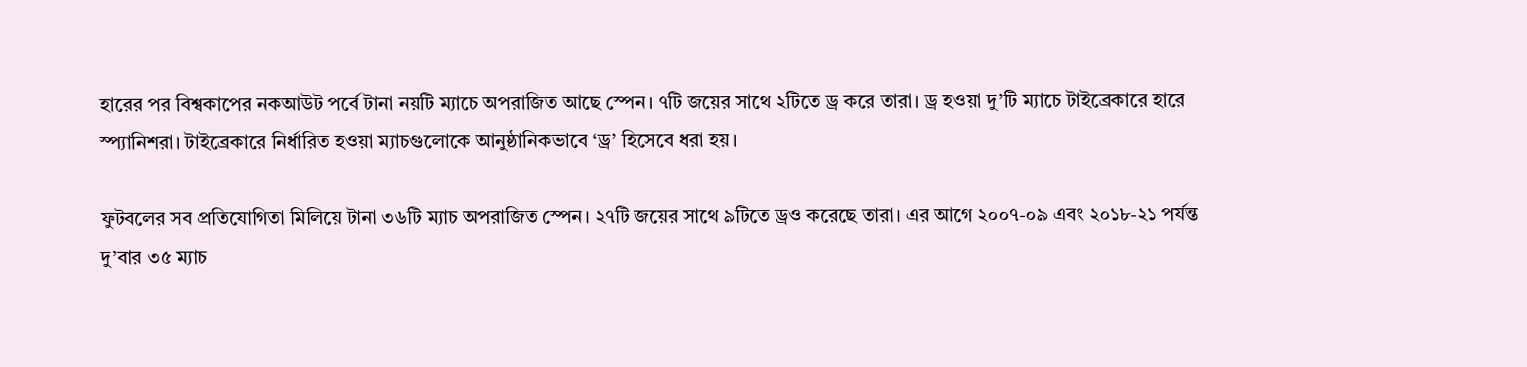হারের পর বিশ্বকাপের নকআউট পর্বে টানা নয়টি ম্যাচে অপরাজিত আছে স্পেন। ৭টি জয়ের সাথে ২টিতে ড্র করে তারা। ড্র হওয়া দু’টি ম্যাচে টাইব্রেকারে হারে স্প্যানিশরা। টাইব্রেকারে নির্ধারিত হওয়া ম্যাচগুলোকে আনুষ্ঠানিকভাবে ‘ড্র’ হিসেবে ধরা হয়।

ফুটবলের সব প্রতিযোগিতা মিলিয়ে টানা ৩৬টি ম্যাচ অপরাজিত স্পেন। ২৭টি জয়ের সাথে ৯টিতে ড্রও করেছে তারা। এর আগে ২০০৭-০৯ এবং ২০১৮-২১ পর্যন্ত দু’বার ৩৫ ম্যাচ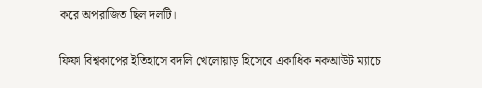করে অপরাজিত ছিল দলটি।

ফিফা বিশ্বকাপের ইতিহাসে বদলি খেলোয়াড় হিসেবে একাধিক নকআউট ম্যাচে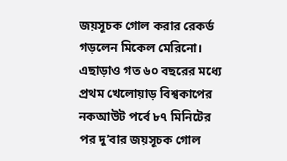জয়সূচক গোল করার রেকর্ড গড়লেন মিকেল মেরিনো। এছাড়াও গত ৬০ বছরের মধ্যে প্রথম খেলোয়াড় বিশ্বকাপের নকআউট পর্বে ৮৭ মিনিটের পর দু’বার জয়সূচক গোল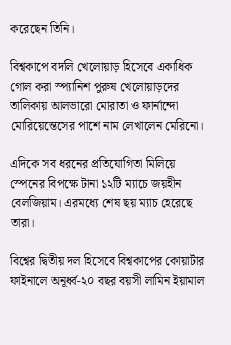করেছেন তিনি।

বিশ্বকাপে বদলি খেলোয়াড় হিসেবে একাধিক গোল করা স্প্যানিশ পুরুষ খেলোয়াড়দের তালিকায় আলভারো মোরাতা ও ফার্নান্দো মোরিয়েন্তেসের পাশে নাম লেখালেন মেরিনো।

এদিকে সব ধরনের প্রতিযোগিতা মিলিয়ে স্পেনের বিপক্ষে টানা ১২টি ম্যাচে জয়হীন বেলজিয়াম। এরমধ্যে শেষ ছয় ম্যাচ হেরেছে তারা।

বিশ্বের দ্বিতীয় দল হিসেবে বিশ্বকাপের কোয়ার্টার ফাইনালে অনূর্ধ্ব-২০ বছর বয়সী লামিন ইয়ামাল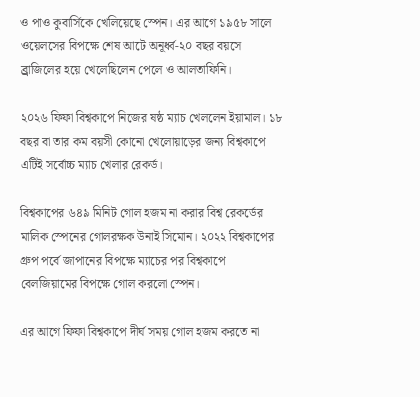ও পাও কুবার্সিকে খেলিয়েছে স্পেন। এর আগে ১৯৫৮ সালে ওয়েলসের বিপক্ষে শেষ আটে অনূর্ধ্ব-২০ বছর বয়সে ব্র্রাজিলের হয়ে খেলেছিলেন পেলে ও আলতাফিনি।

২০২৬ ফিফা বিশ্বকাপে নিজের ষষ্ঠ ম্যাচ খেললেন ইয়ামাল। ১৮ বছর বা তার কম বয়সী কোনো খেলোয়াড়ের জন্য বিশ্বকাপে এটিই সর্বোচ্চ ম্যাচ খেলার রেকর্ড।

বিশ্বকাপের ৬৪৯ মিনিট গোল হজম না করার বিশ্ব রেকর্ডের মালিক স্পেনের গোলরক্ষক উনাই সিমোন। ২০২২ বিশ্বকাপের গ্রুপ পর্বে জাপানের বিপক্ষে ম্যাচের পর বিশ্বকাপে বেলজিয়ামের বিপক্ষে গোল করলো স্পেন।

এর আগে ফিফা বিশ্বকাপে দীর্ঘ সময় গোল হজম করতে না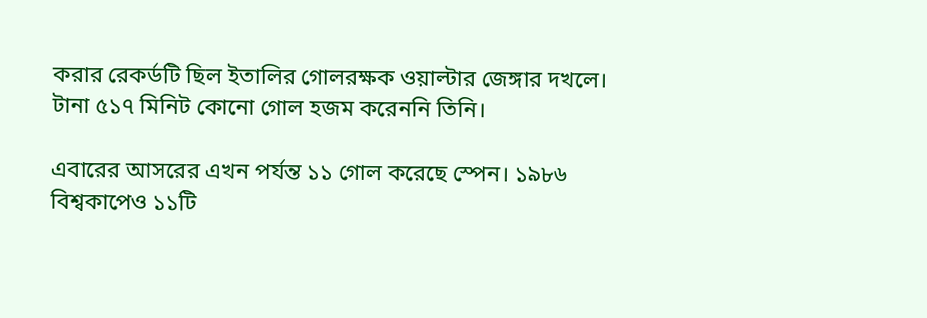করার রেকর্ডটি ছিল ইতালির গোলরক্ষক ওয়াল্টার জেঙ্গার দখলে। টানা ৫১৭ মিনিট কোনো গোল হজম করেননি তিনি।

এবারের আসরের এখন পর্যন্ত ১১ গোল করেছে স্পেন। ১৯৮৬ বিশ্বকাপেও ১১টি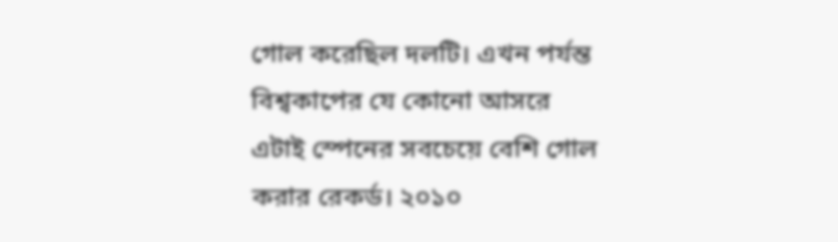গোল করেছিল দলটি। এখন পর্যন্ত বিশ্বকাপের যে কোনো আসরে এটাই স্পেনের সবচেয়ে বেশি গোল করার রেকর্ড। ২০১০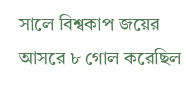সালে বিশ্বকাপ জয়ের আসরে ৮ গোল করেছিল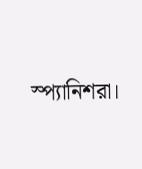স্প্যানিশরা।